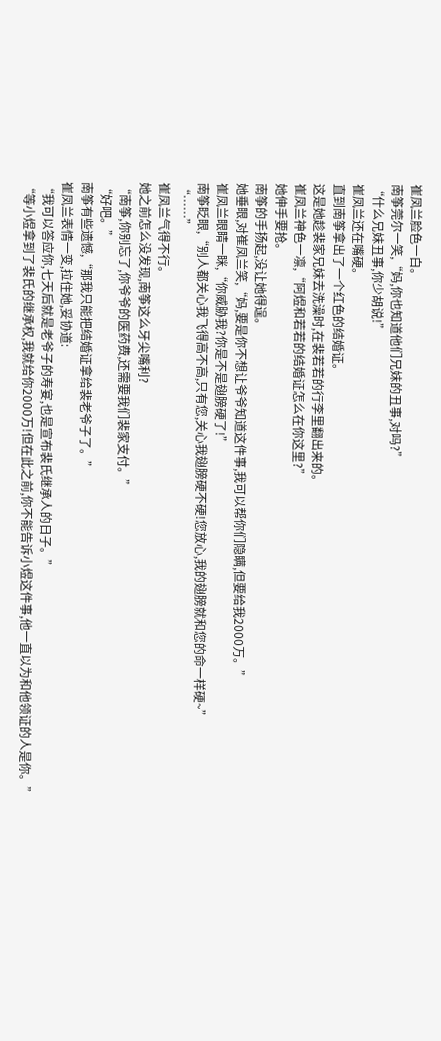崔凤兰脸色一白。
南筝莞尔一笑,“妈,你也知道他们兄妹的丑事,对吗?”
“什么兄妹丑事,你少胡说!”
崔凤兰还在嘴硬。
直到南筝拿出了一个红色的结婚证。
这是她趁裴家兄妹去洗澡时,在裴若若的行李里翻出来的。
崔凤兰神色一凛,“阿煜和若若的结婚证怎么在你这里?”
她伸手要抢。
南筝的手扬起,没让她得逞。
她垂眼,对崔凤兰笑,“妈,要是你不想让爷爷知道这件事,我可以帮你们隐瞒,但要给我2000万。”
崔凤兰眼睛一眯,“你威胁我?你是不是翅膀硬了!”
南筝眨眼,“别人都关心我飞得高不高,只有您,关心我翅膀硬不硬!您放心,我的翅膀就和您的命一样硬~”
“……”
崔凤兰气得不行。
她之前怎么没发现,南筝这么牙尖嘴利?
“南筝,你别忘了,你爷爷的医药费,还需要我们裴家支付。”
“好吧。”
南筝有些遗憾,“那我只能把结婚证拿给裴老爷子了。”
崔凤兰表情一变,拉住她,妥协道:
“我可以答应你,七天后就是老爷子的寿宴,也是宣布裴氏继承人的日子。”
“等小煜拿到了裴氏的继承权,我就给你2000万!但在此之前,你不能告诉小煜这件事,他一直以为和他领证的人是你。”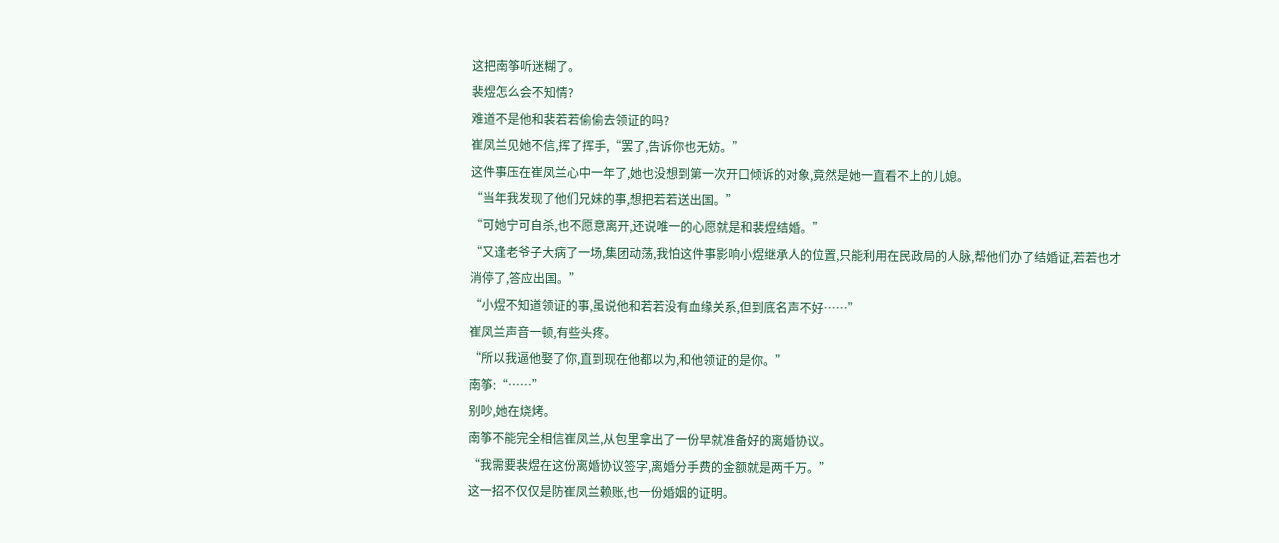这把南筝听迷糊了。
裴煜怎么会不知情?
难道不是他和裴若若偷偷去领证的吗?
崔凤兰见她不信,挥了挥手,“罢了,告诉你也无妨。”
这件事压在崔凤兰心中一年了,她也没想到第一次开口倾诉的对象,竟然是她一直看不上的儿媳。
“当年我发现了他们兄妹的事,想把若若送出国。”
“可她宁可自杀,也不愿意离开,还说唯一的心愿就是和裴煜结婚。”
“又逢老爷子大病了一场,集团动荡,我怕这件事影响小煜继承人的位置,只能利用在民政局的人脉,帮他们办了结婚证,若若也才消停了,答应出国。”
“小煜不知道领证的事,虽说他和若若没有血缘关系,但到底名声不好……”
崔凤兰声音一顿,有些头疼。
“所以我逼他娶了你,直到现在他都以为,和他领证的是你。”
南筝:“……”
别吵,她在烧烤。
南筝不能完全相信崔凤兰,从包里拿出了一份早就准备好的离婚协议。
“我需要裴煜在这份离婚协议签字,离婚分手费的金额就是两千万。”
这一招不仅仅是防崔凤兰赖账,也一份婚姻的证明。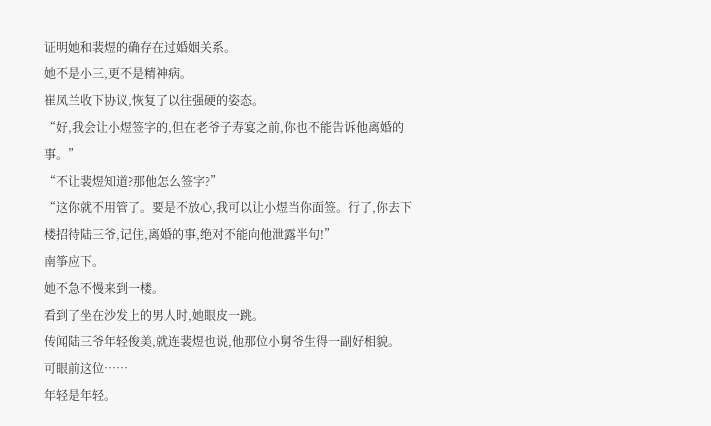证明她和裴煜的确存在过婚姻关系。
她不是小三,更不是精神病。
崔凤兰收下协议,恢复了以往强硬的姿态。
“好,我会让小煜签字的,但在老爷子寿宴之前,你也不能告诉他离婚的事。”
“不让裴煜知道?那他怎么签字?”
“这你就不用管了。要是不放心,我可以让小煜当你面签。行了,你去下楼招待陆三爷,记住,离婚的事,绝对不能向他泄露半句!”
南筝应下。
她不急不慢来到一楼。
看到了坐在沙发上的男人时,她眼皮一跳。
传闻陆三爷年轻俊美,就连裴煜也说,他那位小舅爷生得一副好相貌。
可眼前这位……
年轻是年轻。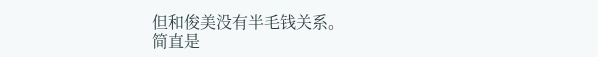但和俊美没有半毛钱关系。
简直是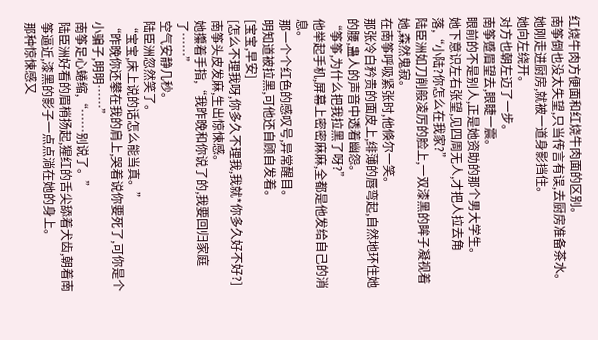红烧牛肉方便面和红烧牛肉面的区别。
南筝倒也没太失望,只当传言有误,去厨房准备茶水。
她刚走进厨房,就被一道身影挡住。
她向左绕开。
对方也朝左迈了一步。
南筝蹙眉望去,眼睫一震。
眼前的不是别人,正是她资助的那个男大学生。
她下意识左右张望,见四周无人,才把人拉去角落,“小陆?你怎么在我家?”
陆臣洲如刀削般凌厉的脸上,一双漆黑的眸子凝视着她,森然鬼寂。
在南筝呼吸紧张时,他倏尔一笑。
那张冷白矜贵的面皮上,绯薄的唇弯起,自然地环住她的腰,蛊人的声音中透着幽怨。
“筝筝,为什么把我拉黑了呀?”
他举起手机,屏幕上密密麻麻,全都是他发给自己的消息。
那一个个红色的感叹号,异常醒目。
明知道被拉黑,可他还自顾自发着。
[宝宝,早安]
[怎么不理我呀,你多久不理我,我就*你多久好不好?]
南筝头皮发麻,生出惊悚感。
她攥着手指,“我昨晚和你说了的,我要回归家庭了……”
空气安静几秒。
陆臣洲忽然笑了。
“宝宝,床上说的话怎么能当真。”
“昨晚你还攀在我的肩上,哭着说你要死了,可你是个小骗子,明明……”
南筝足心蜷缩,“……别说了。”
陆臣洲好看的眉梢扬起,猩红的舌尖舔着犬齿,朝着南筝逼近,漆黑的影子一点点淌在她的身上。
那种惊悚感又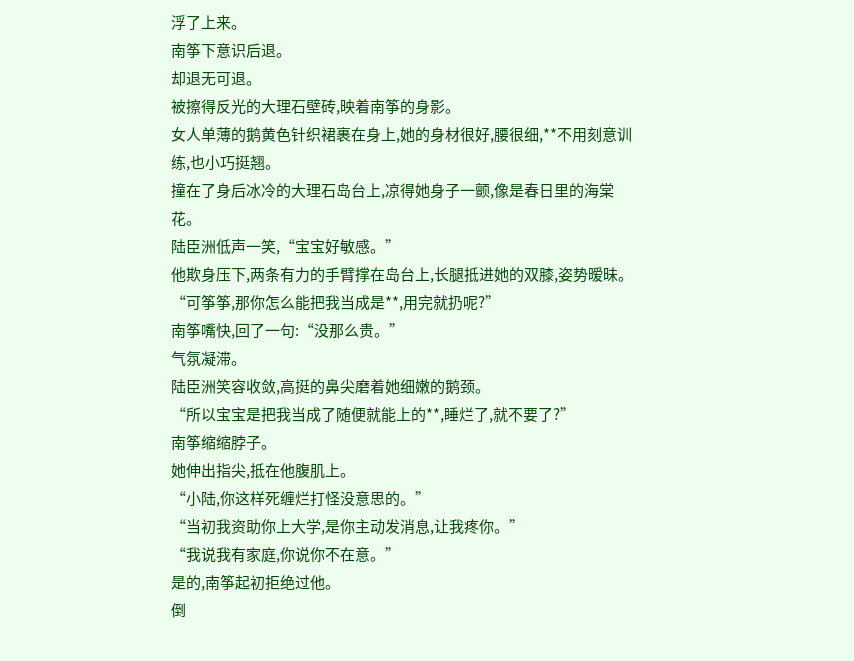浮了上来。
南筝下意识后退。
却退无可退。
被擦得反光的大理石壁砖,映着南筝的身影。
女人单薄的鹅黄色针织裙裹在身上,她的身材很好,腰很细,**不用刻意训练,也小巧挺翘。
撞在了身后冰冷的大理石岛台上,凉得她身子一颤,像是春日里的海棠花。
陆臣洲低声一笑,“宝宝好敏感。”
他欺身压下,两条有力的手臂撑在岛台上,长腿抵进她的双膝,姿势暧昧。
“可筝筝,那你怎么能把我当成是**,用完就扔呢?”
南筝嘴快,回了一句:“没那么贵。”
气氛凝滞。
陆臣洲笑容收敛,高挺的鼻尖磨着她细嫩的鹅颈。
“所以宝宝是把我当成了随便就能上的**,睡烂了,就不要了?”
南筝缩缩脖子。
她伸出指尖,抵在他腹肌上。
“小陆,你这样死缠烂打怪没意思的。”
“当初我资助你上大学,是你主动发消息,让我疼你。”
“我说我有家庭,你说你不在意。”
是的,南筝起初拒绝过他。
倒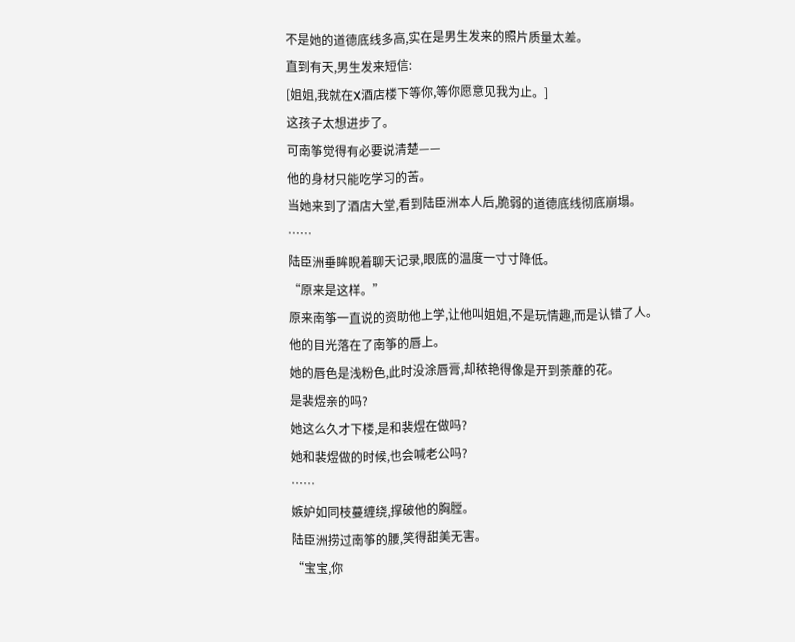不是她的道德底线多高,实在是男生发来的照片质量太差。
直到有天,男生发来短信:
[姐姐,我就在X酒店楼下等你,等你愿意见我为止。]
这孩子太想进步了。
可南筝觉得有必要说清楚——
他的身材只能吃学习的苦。
当她来到了酒店大堂,看到陆臣洲本人后,脆弱的道德底线彻底崩塌。
……
陆臣洲垂眸睨着聊天记录,眼底的温度一寸寸降低。
“原来是这样。”
原来南筝一直说的资助他上学,让他叫姐姐,不是玩情趣,而是认错了人。
他的目光落在了南筝的唇上。
她的唇色是浅粉色,此时没涂唇膏,却秾艳得像是开到荼蘼的花。
是裴煜亲的吗?
她这么久才下楼,是和裴煜在做吗?
她和裴煜做的时候,也会喊老公吗?
……
嫉妒如同枝蔓缠绕,撑破他的胸膛。
陆臣洲捞过南筝的腰,笑得甜美无害。
“宝宝,你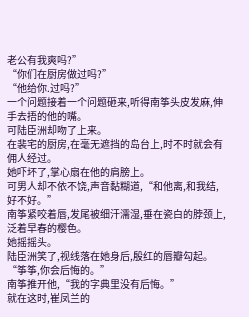老公有我爽吗?”
“你们在厨房做过吗?”
“他给你.过吗?”
一个问题接着一个问题砸来,听得南筝头皮发麻,伸手去捂的他的嘴。
可陆臣洲却吻了上来。
在裴宅的厨房,在毫无遮挡的岛台上,时不时就会有佣人经过。
她吓坏了,掌心扇在他的肩膀上。
可男人却不依不饶,声音黏糊道,“和他离,和我结,好不好。”
南筝紧咬着唇,发尾被细汗濡湿,垂在瓷白的脖颈上,泛着早春的樱色。
她摇摇头。
陆臣洲笑了,视线落在她身后,殷红的唇瓣勾起。
“筝筝,你会后悔的。”
南筝推开他,“我的字典里没有后悔。”
就在这时,崔凤兰的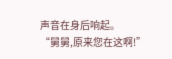声音在身后响起。
“舅舅,原来您在这啊!”